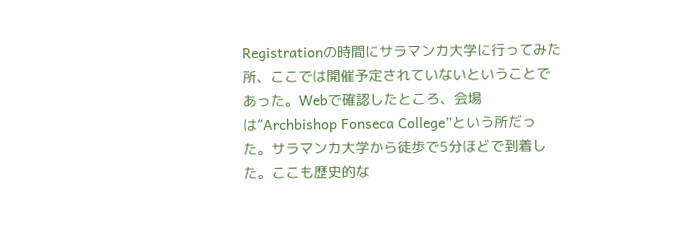Registrationの時間にサラマンカ大学に行ってみた所、ここでは開催予定されていないということであった。Webで確認したところ、会場は”Archbishop Fonseca College”という所だった。サラマンカ大学から徒歩で5分ほどで到着した。ここも歴史的な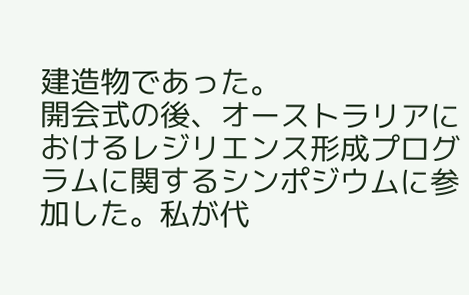建造物であった。
開会式の後、オーストラリアにおけるレジリエンス形成プログラムに関するシンポジウムに参加した。私が代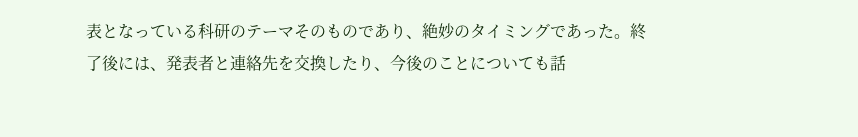表となっている科研のテーマそのものであり、絶妙のタイミングであった。終了後には、発表者と連絡先を交換したり、今後のことについても話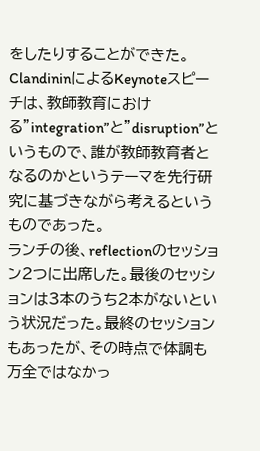をしたりすることができた。
ClandininによるKeynoteスピーチは、教師教育における”integration”と”disruption”というもので、誰が教師教育者となるのかというテーマを先行研究に基づきながら考えるというものであった。
ランチの後、reflectionのセッション2つに出席した。最後のセッションは3本のうち2本がないという状況だった。最終のセッションもあったが、その時点で体調も万全ではなかっ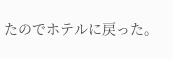たのでホテルに戻った。